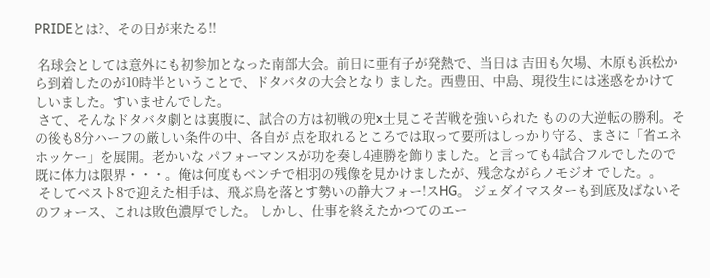PRIDEとは?、その日が来たる!!

 名球会としては意外にも初参加となった南部大会。前日に亜有子が発熱で、当日は 吉田も欠場、木原も浜松から到着したのが10時半ということで、ドタバタの大会となり ました。西豊田、中島、現役生には迷惑をかけてしいました。すいませんでした。
 さて、そんなドタバタ劇とは裏腹に、試合の方は初戦の兜x士見こそ苦戦を強いられた ものの大逆転の勝利。その後も8分ハーフの厳しい条件の中、各自が 点を取れるところでは取って要所はしっかり守る、まさに「省エネホッケー」を展開。老かいな パフォーマンスが功を奏し4連勝を飾りました。と言っても4試合フルでしたので 既に体力は限界・・・。俺は何度もベンチで相羽の残像を見かけましたが、残念ながらノモジオ でした。。
 そしてベスト8で迎えた相手は、飛ぶ鳥を落とす勢いの静大フォー!スHG。 ジェダイマスターも到底及ばないそのフォース、これは敗色濃厚でした。 しかし、仕事を終えたかつてのエー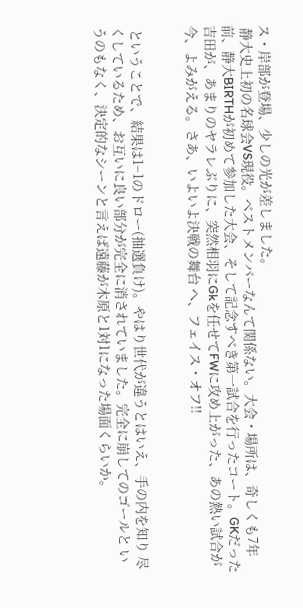ス・岸部が登場、少しの光が差しました。
 静大史上初の名球会VS現役。ベストメンバーなんて関係ない。大会・場所は、奇しくも7年前、静大BIRTHが初めて参加した大会、そして記念すべき第一試合を行ったコート。GKだった吉田が、あまりのヤラレぶりに、突然相羽にGkを任せてFWに攻め上がった、あの熱い試合が今、よみがえる。さあ、いよいよ決戦の舞台 へ、フェイス・オフ!!


 ということで、結果は1−1のドロー(抽選負け)。やはり世代が違うとはいえ、手の内を知り 尽くしているため、お互いに良い部分が完全に消されていました。完全に崩してのゴールと いうのもなく、決定的なシーンと言えば遠藤が木原と1対1になった場面くらいか。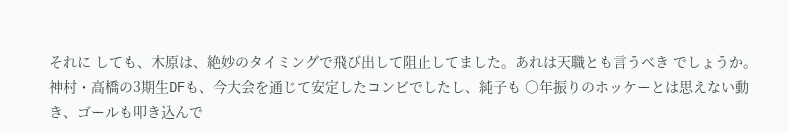それに しても、木原は、絶妙のタイミングで飛び出して阻止してました。あれは天職とも言うべき でしょうか。神村・高橋の3期生DFも、今大会を通じて安定したコンビでしたし、純子も ○年振りのホッケーとは思えない動き、ゴールも叩き込んで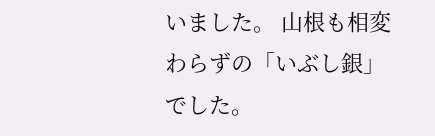いました。 山根も相変わらずの「いぶし銀」でした。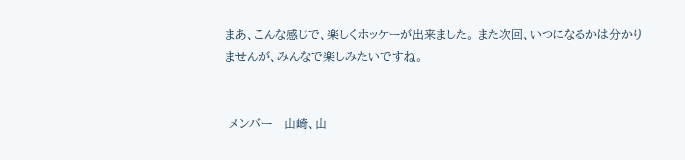まあ、こんな感じで、楽しくホッケーが出来ました。 また次回、いつになるかは分かりませんが、みんなで楽しみたいですね。


 メンバー   山崎、山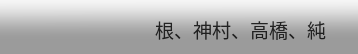根、神村、高橋、純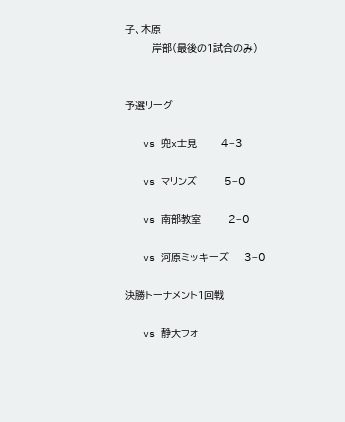子、木原
         岸部(最後の1試合のみ)


予選リーグ

   vs 兜x士見        4−3

   vs マリンズ         5−0

   vs 南部教室         2−0

   vs 河原ミッキーズ     3−0

決勝トーナメント1回戦

   vs 静大フォ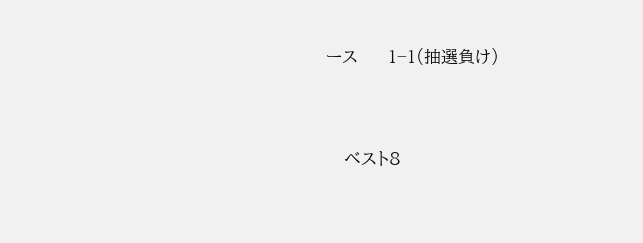ース     1−1(抽選負け)


   ベスト8